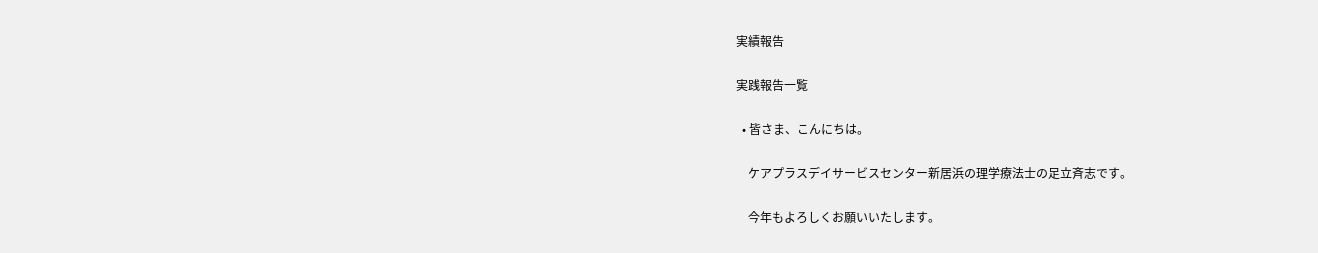実績報告

実践報告一覧

  • 皆さま、こんにちは。

    ケアプラスデイサービスセンター新居浜の理学療法士の足立斉志です。

    今年もよろしくお願いいたします。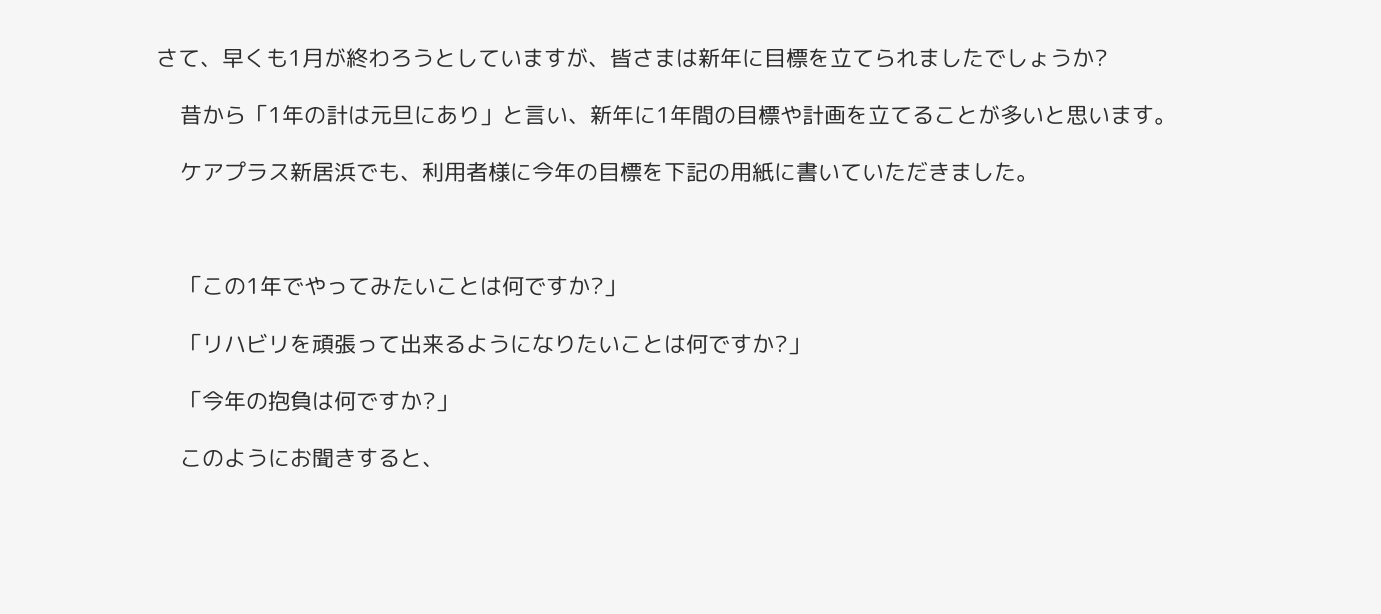さて、早くも1月が終わろうとしていますが、皆さまは新年に目標を立てられましたでしょうか?

    昔から「1年の計は元旦にあり」と言い、新年に1年間の目標や計画を立てることが多いと思います。

    ケアプラス新居浜でも、利用者様に今年の目標を下記の用紙に書いていただきました。



    「この1年でやってみたいことは何ですか?」

    「リハビリを頑張って出来るようになりたいことは何ですか?」

    「今年の抱負は何ですか?」

    このようにお聞きすると、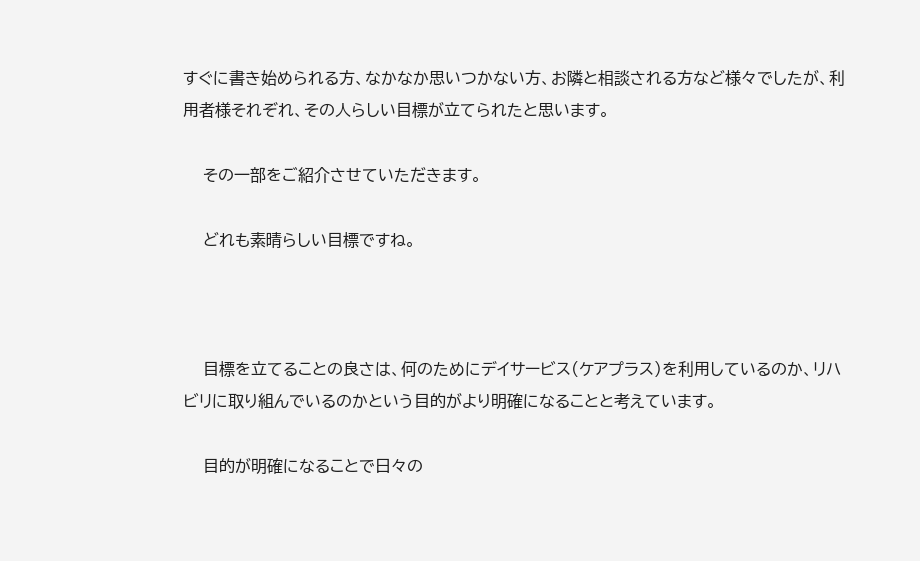すぐに書き始められる方、なかなか思いつかない方、お隣と相談される方など様々でしたが、利用者様それぞれ、その人らしい目標が立てられたと思います。

    その一部をご紹介させていただきます。

    どれも素晴らしい目標ですね。



    目標を立てることの良さは、何のためにデイサービス(ケアプラス)を利用しているのか、リハビリに取り組んでいるのかという目的がより明確になることと考えています。

    目的が明確になることで日々の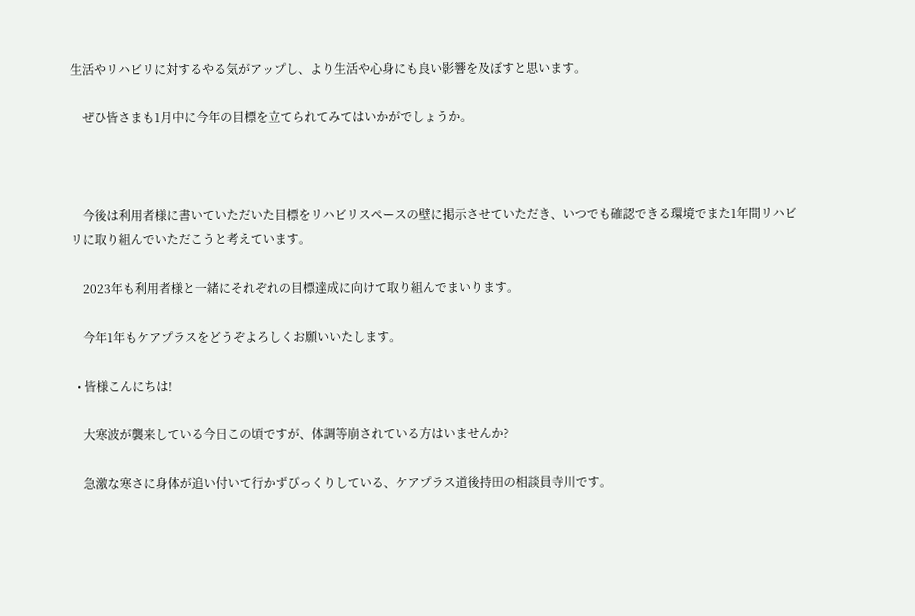生活やリハビリに対するやる気がアップし、より生活や心身にも良い影響を及ぼすと思います。

    ぜひ皆さまも1月中に今年の目標を立てられてみてはいかがでしょうか。



    今後は利用者様に書いていただいた目標をリハビリスペースの壁に掲示させていただき、いつでも確認できる環境でまた1年間リハビリに取り組んでいただこうと考えています。

    2023年も利用者様と一緒にそれぞれの目標達成に向けて取り組んでまいります。

    今年1年もケアプラスをどうぞよろしくお願いいたします。

  • 皆様こんにちは!

    大寒波が襲来している今日この頃ですが、体調等崩されている方はいませんか?

    急激な寒さに身体が追い付いて行かずびっくりしている、ケアプラス道後持田の相談員寺川です。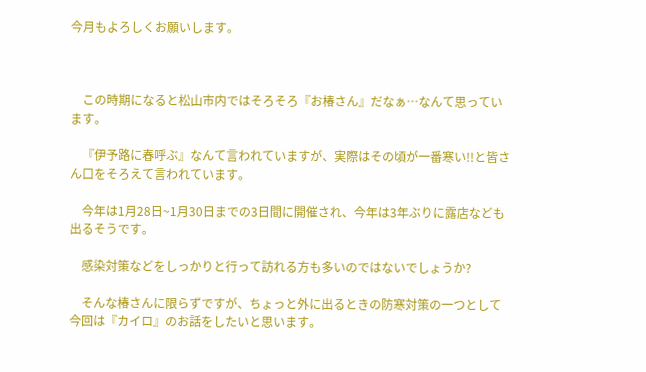今月もよろしくお願いします。



    この時期になると松山市内ではそろそろ『お椿さん』だなぁ…なんて思っています。

    『伊予路に春呼ぶ』なんて言われていますが、実際はその頃が一番寒い!!と皆さん口をそろえて言われています。

    今年は1月28日~1月30日までの3日間に開催され、今年は3年ぶりに露店なども出るそうです。

    感染対策などをしっかりと行って訪れる方も多いのではないでしょうか?

    そんな椿さんに限らずですが、ちょっと外に出るときの防寒対策の一つとして今回は『カイロ』のお話をしたいと思います。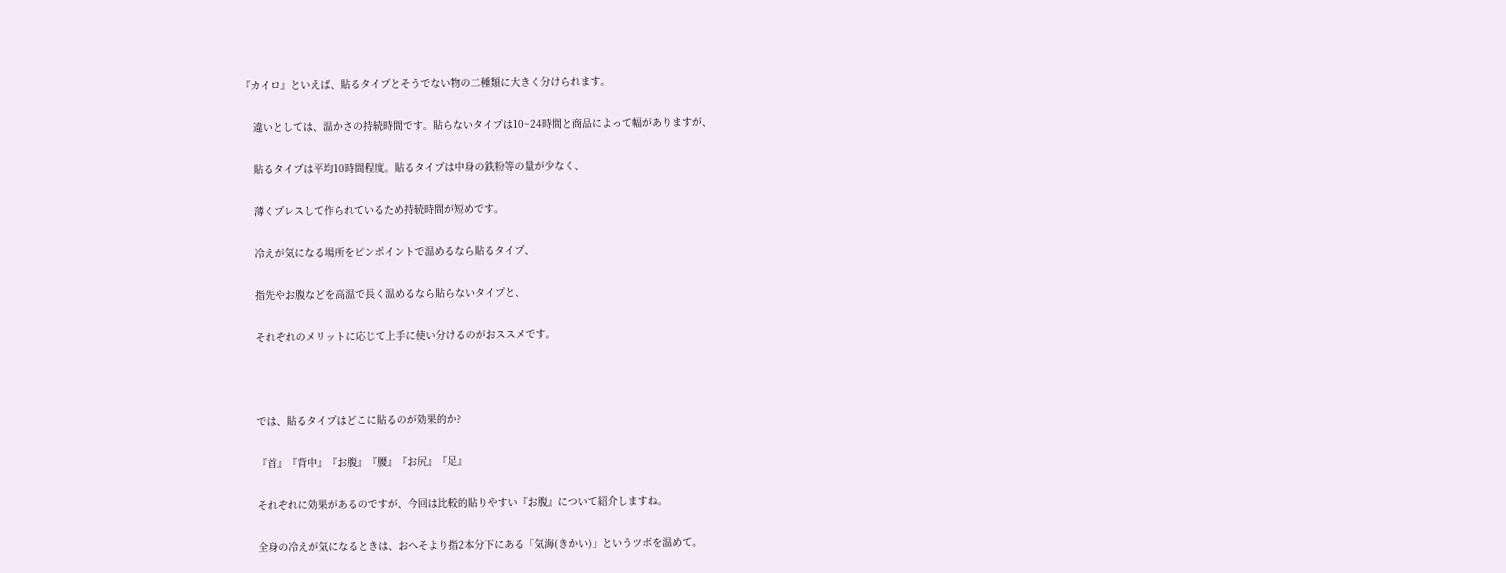『カイロ』といえば、貼るタイプとそうでない物の二種類に大きく分けられます。

    違いとしては、温かさの持続時間です。貼らないタイプは10~24時間と商品によって幅がありますが、

    貼るタイプは平均10時間程度。貼るタイプは中身の鉄粉等の量が少なく、

    薄くプレスして作られているため持続時間が短めです。

    冷えが気になる場所をピンポイントで温めるなら貼るタイプ、

    指先やお腹などを高温で長く温めるなら貼らないタイプと、

    それぞれのメリットに応じて上手に使い分けるのがおススメです。



    では、貼るタイプはどこに貼るのが効果的か?

    『首』『背中』『お腹』『腰』『お尻』『足』

    それぞれに効果があるのですが、今回は比較的貼りやすい『お腹』について紹介しますね。

    全身の冷えが気になるときは、おへそより指2本分下にある「気海(きかい)」というツボを温めて。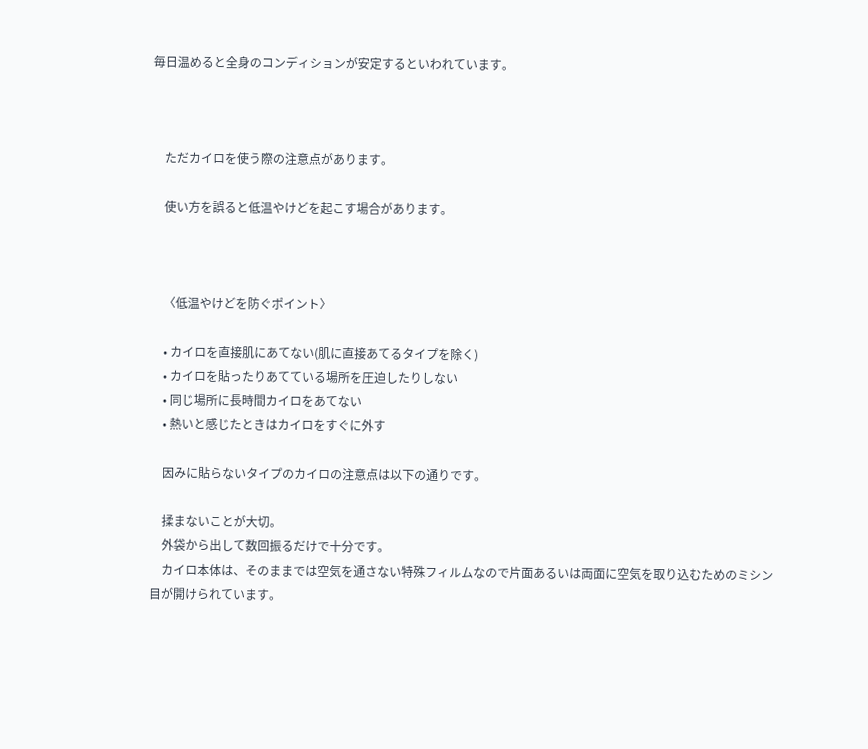毎日温めると全身のコンディションが安定するといわれています。



    ただカイロを使う際の注意点があります。

    使い方を誤ると低温やけどを起こす場合があります。



    〈低温やけどを防ぐポイント〉

    • カイロを直接肌にあてない(肌に直接あてるタイプを除く)
    • カイロを貼ったりあてている場所を圧迫したりしない
    • 同じ場所に長時間カイロをあてない
    • 熱いと感じたときはカイロをすぐに外す

    因みに貼らないタイプのカイロの注意点は以下の通りです。

    揉まないことが大切。
    外袋から出して数回振るだけで十分です。
    カイロ本体は、そのままでは空気を通さない特殊フィルムなので片面あるいは両面に空気を取り込むためのミシン目が開けられています。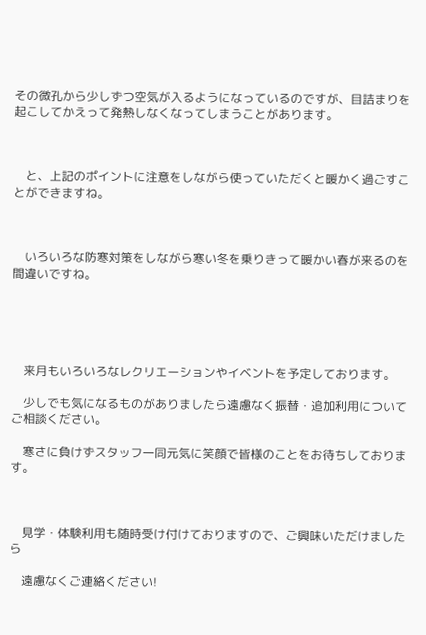その微孔から少しずつ空気が入るようになっているのですが、目詰まりを起こしてかえって発熱しなくなってしまうことがあります。



    と、上記のポイントに注意をしながら使っていただくと暖かく過ごすことができますね。



    いろいろな防寒対策をしながら寒い冬を乗りきって暖かい春が来るのを間違いですね。





    来月もいろいろなレクリエーションやイベントを予定しております。

    少しでも気になるものがありましたら遠慮なく振替・追加利用についてご相談ください。

    寒さに負けずスタッフ一同元気に笑顔で皆様のことをお待ちしております。



    見学・体験利用も随時受け付けておりますので、ご興味いただけましたら

    遠慮なくご連絡ください!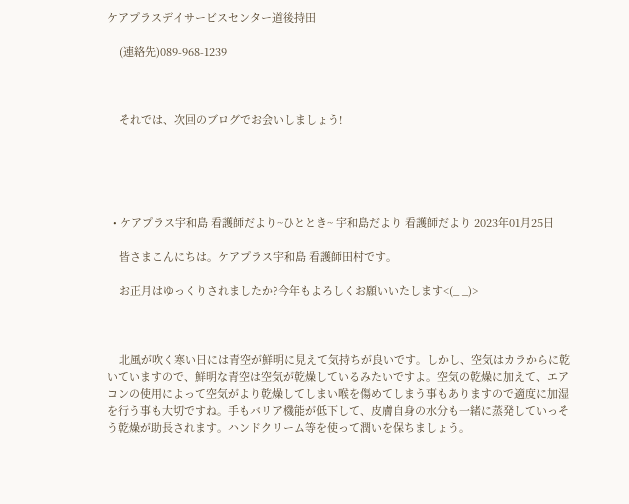ケアプラスデイサービスセンター道後持田

    (連絡先)089-968-1239



    それでは、次回のブログでお会いしましょう!





  • ケアプラス宇和島 看護師だより~ひととき~ 宇和島だより 看護師だより 2023年01月25日

    皆さまこんにちは。ケアプラス宇和島 看護師田村です。

    お正月はゆっくりされましたか?今年もよろしくお願いいたします<(_ _)>



    北風が吹く寒い日には青空が鮮明に見えて気持ちが良いです。しかし、空気はカラからに乾いていますので、鮮明な青空は空気が乾燥しているみたいですよ。空気の乾燥に加えて、エアコンの使用によって空気がより乾燥してしまい喉を傷めてしまう事もありますので適度に加湿を行う事も大切ですね。手もバリア機能が低下して、皮膚自身の水分も一緒に蒸発していっそう乾燥が助長されます。ハンドクリーム等を使って潤いを保ちましょう。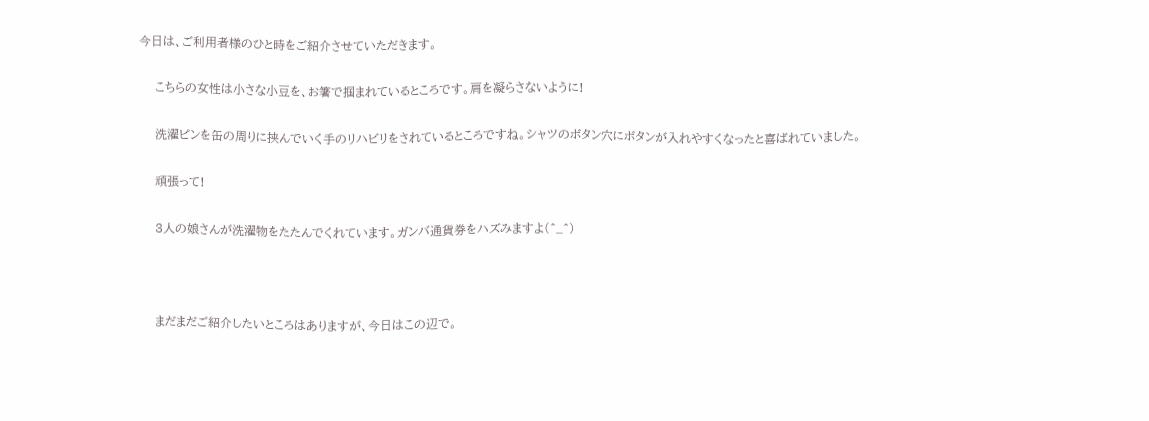今日は、ご利用者様のひと時をご紹介させていただきます。

    こちらの女性は小さな小豆を、お箸で掴まれているところです。肩を凝らさないように!

    洗濯ピンを缶の周りに挟んでいく手のリハビリをされているところですね。シャツのボタン穴にボタンが入れやすくなったと喜ばれていました。

    頑張って!

    3人の娘さんが洗濯物をたたんでくれています。ガンバ通貨券をハズみますよ(^_^)



    まだまだご紹介したいところはありますが、今日はこの辺で。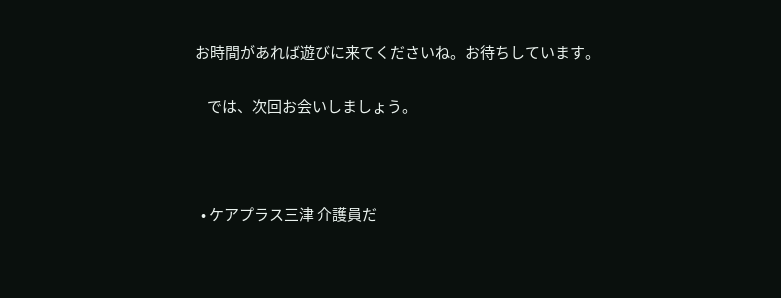お時間があれば遊びに来てくださいね。お待ちしています。

    では、次回お会いしましょう。



  • ケアプラス三津 介護員だ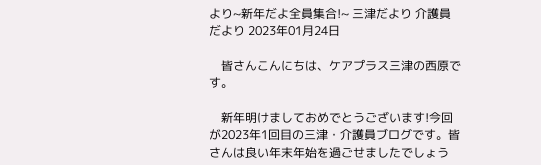より~新年だよ全員集合!~ 三津だより 介護員だより 2023年01月24日

    皆さんこんにちは、ケアプラス三津の西原です。

    新年明けましておめでとうございます!今回が2023年1回目の三津・介護員ブログです。皆さんは良い年末年始を過ごせましたでしょう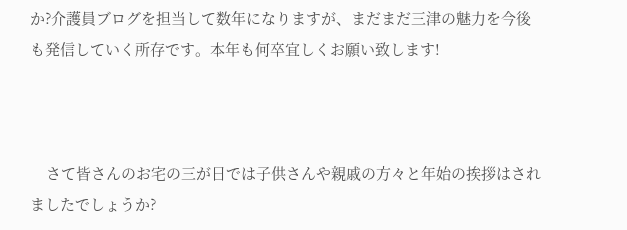か?介護員ブログを担当して数年になりますが、まだまだ三津の魅力を今後も発信していく所存です。本年も何卒宜しくお願い致します!



    さて皆さんのお宅の三が日では子供さんや親戚の方々と年始の挨拶はされましたでしょうか?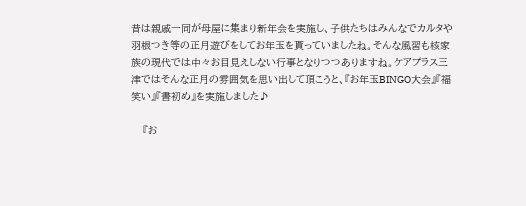昔は親戚一同が母屋に集まり新年会を実施し、子供たちはみんなでカルタや羽根つき等の正月遊びをしてお年玉を貰っていましたね。そんな風習も核家族の現代では中々お目見えしない行事となりつつありますね。ケアプラス三津ではそんな正月の雰囲気を思い出して頂こうと、『お年玉BINGO大会』『福笑い』『書初め』を実施しました♪

    『お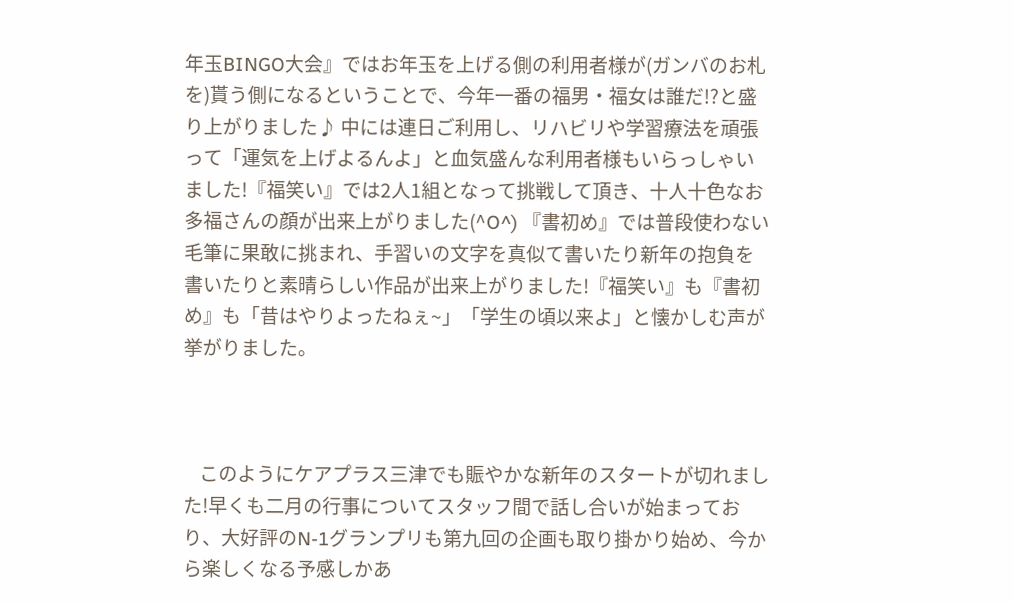年玉BINGO大会』ではお年玉を上げる側の利用者様が(ガンバのお札を)貰う側になるということで、今年一番の福男・福女は誰だ!?と盛り上がりました♪ 中には連日ご利用し、リハビリや学習療法を頑張って「運気を上げよるんよ」と血気盛んな利用者様もいらっしゃいました!『福笑い』では2人1組となって挑戦して頂き、十人十色なお多福さんの顔が出来上がりました(^O^) 『書初め』では普段使わない毛筆に果敢に挑まれ、手習いの文字を真似て書いたり新年の抱負を書いたりと素晴らしい作品が出来上がりました!『福笑い』も『書初め』も「昔はやりよったねぇ~」「学生の頃以来よ」と懐かしむ声が挙がりました。



    このようにケアプラス三津でも賑やかな新年のスタートが切れました!早くも二月の行事についてスタッフ間で話し合いが始まっており、大好評のN-1グランプリも第九回の企画も取り掛かり始め、今から楽しくなる予感しかあ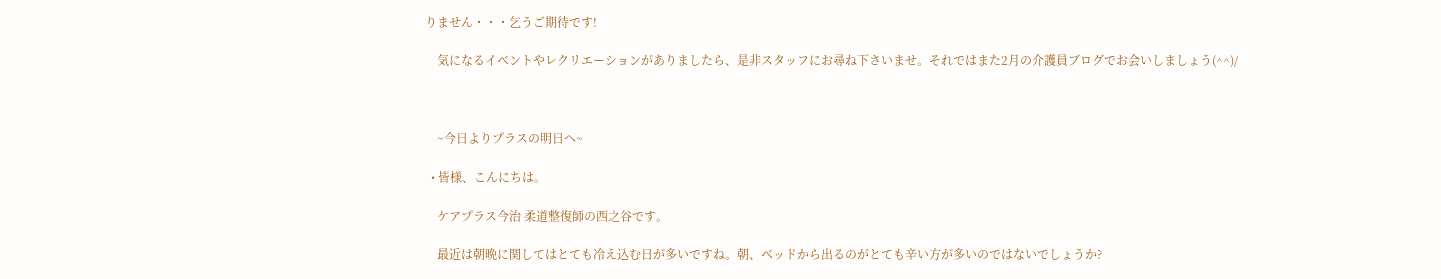りません・・・乞うご期待です!

    気になるイベントやレクリエーションがありましたら、是非スタッフにお尋ね下さいませ。それではまた2月の介護員ブログでお会いしましょう(^^)/



    ~今日よりプラスの明日へ~

  • 皆様、こんにちは。

    ケアプラス今治 柔道整復師の西之谷です。

    最近は朝晩に関してはとても冷え込む日が多いですね。朝、ベッドから出るのがとても辛い方が多いのではないでしょうか?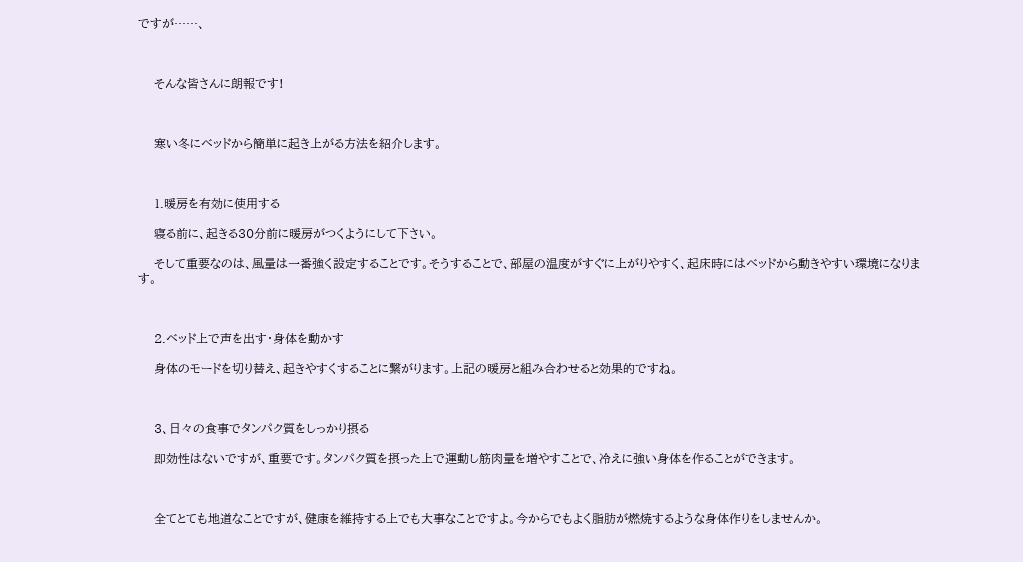ですが……、



    そんな皆さんに朗報です!



    寒い冬にベッドから簡単に起き上がる方法を紹介します。



    1.暖房を有効に使用する

    寝る前に、起きる30分前に暖房がつくようにして下さい。

    そして重要なのは、風量は一番強く設定することです。そうすることで、部屋の温度がすぐに上がりやすく、起床時にはベッドから動きやすい環境になります。



    2.ベッド上で声を出す・身体を動かす

    身体のモードを切り替え、起きやすくすることに繋がります。上記の暖房と組み合わせると効果的ですね。



    3、日々の食事でタンパク質をしっかり摂る

    即効性はないですが、重要です。タンパク質を摂った上で運動し筋肉量を増やすことで、冷えに強い身体を作ることができます。



    全てとても地道なことですが、健康を維持する上でも大事なことですよ。今からでもよく脂肪が燃焼するような身体作りをしませんか。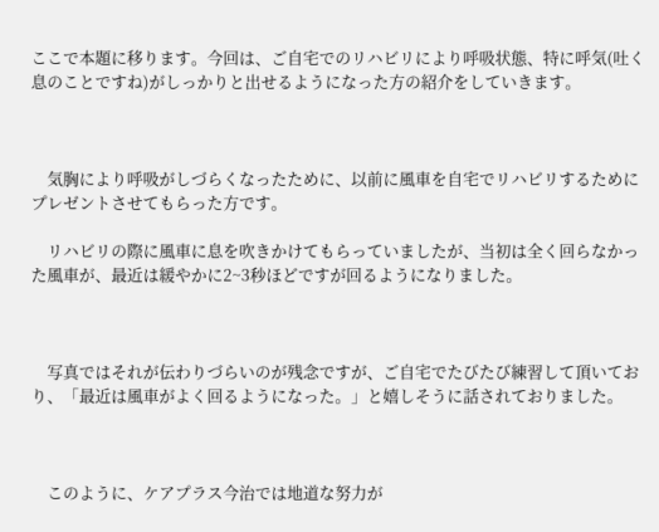ここで本題に移ります。今回は、ご自宅でのリハビリにより呼吸状態、特に呼気(吐く息のことですね)がしっかりと出せるようになった方の紹介をしていきます。



    気胸により呼吸がしづらくなったために、以前に風車を自宅でリハビリするためにプレゼントさせてもらった方です。

    リハビリの際に風車に息を吹きかけてもらっていましたが、当初は全く回らなかった風車が、最近は緩やかに2~3秒ほどですが回るようになりました。



    写真ではそれが伝わりづらいのが残念ですが、ご自宅でたびたび練習して頂いており、「最近は風車がよく回るようになった。」と嬉しそうに話されておりました。



    このように、ケアプラス今治では地道な努力が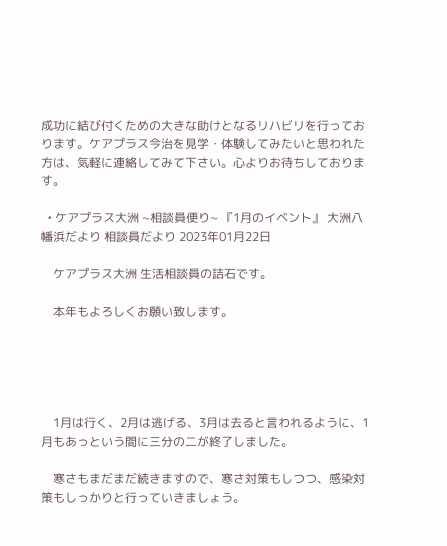成功に結び付くための大きな助けとなるリハビリを行っております。ケアプラス今治を見学・体験してみたいと思われた方は、気軽に連絡してみて下さい。心よりお待ちしております。

  • ケアプラス大洲 ~相談員便り~ 『1月のイベント』 大洲八幡浜だより 相談員だより 2023年01月22日

    ケアプラス大洲 生活相談員の詰石です。

    本年もよろしくお願い致します。





    1月は行く、2月は逃げる、3月は去ると言われるように、1月もあっという間に三分の二が終了しました。

    寒さもまだまだ続きますので、寒さ対策もしつつ、感染対策もしっかりと行っていきましょう。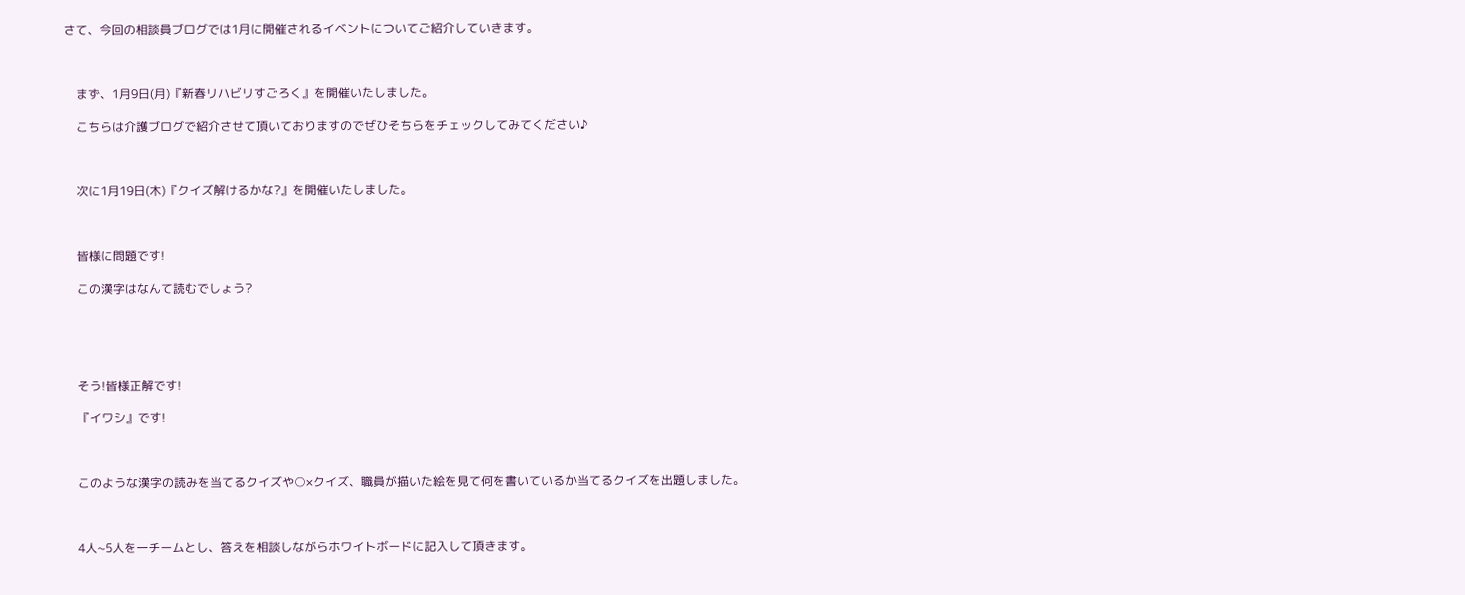さて、今回の相談員ブログでは1月に開催されるイベントについてご紹介していきます。



    まず、1月9日(月)『新春リハビリすごろく』を開催いたしました。

    こちらは介護ブログで紹介させて頂いておりますのでぜひそちらをチェックしてみてください♪



    次に1月19日(木)『クイズ解けるかな?』を開催いたしました。



    皆様に問題です!

    この漢字はなんて読むでしょう?





    そう!皆様正解です!

    『イワシ』です!



    このような漢字の読みを当てるクイズや○×クイズ、職員が描いた絵を見て何を書いているか当てるクイズを出題しました。



    4人~5人を一チームとし、答えを相談しながらホワイトボードに記入して頂きます。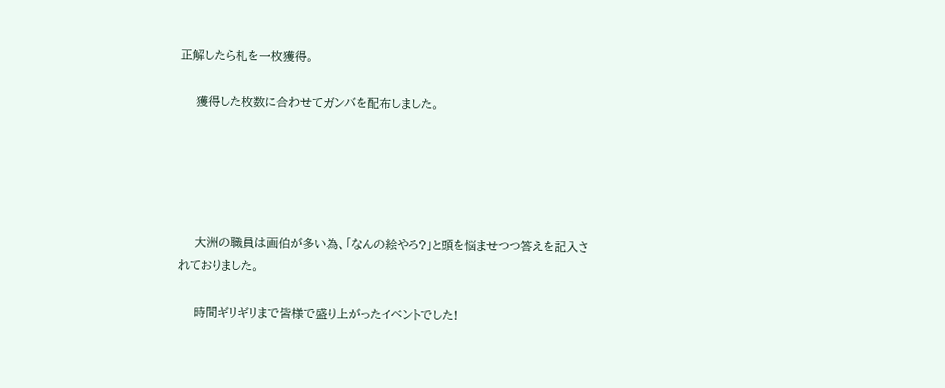正解したら札を一枚獲得。

    獲得した枚数に合わせてガンバを配布しました。





    大洲の職員は画伯が多い為、「なんの絵やろ?」と頭を悩ませつつ答えを記入されておりました。

    時間ギリギリまで皆様で盛り上がったイベントでした!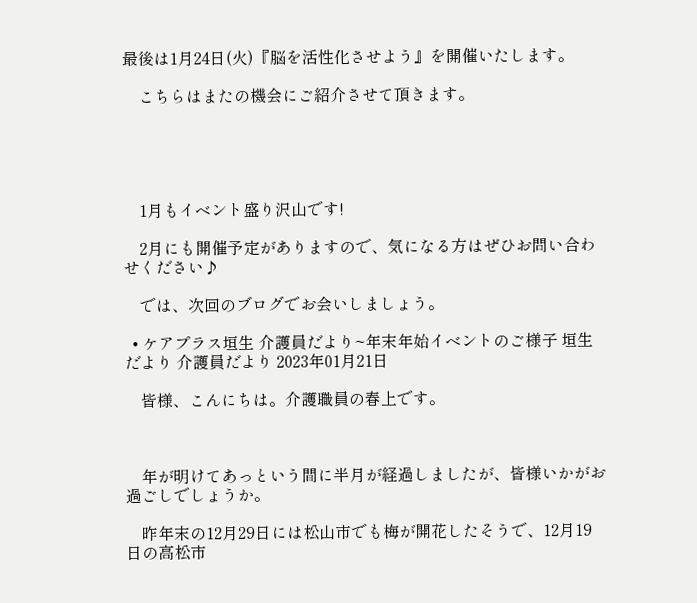最後は1月24日(火)『脳を活性化させよう』を開催いたします。

    こちらはまたの機会にご紹介させて頂きます。





    1月もイベント盛り沢山です!

    2月にも開催予定がありますので、気になる方はぜひお問い合わせください♪

    では、次回のブログでお会いしましょう。

  • ケアプラス垣生 介護員だより~年末年始イベントのご様子 垣生だより 介護員だより 2023年01月21日

    皆様、こんにちは。介護職員の春上です。



    年が明けてあっという間に半月が経過しましたが、皆様いかがお過ごしでしょうか。

    昨年末の12月29日には松山市でも梅が開花したそうで、12月19日の高松市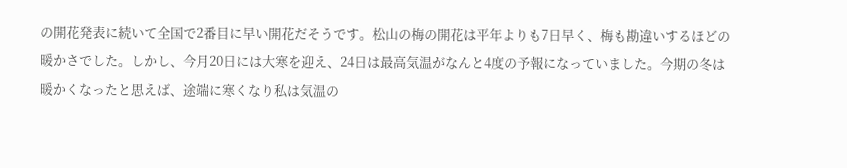の開花発表に続いて全国で2番目に早い開花だそうです。松山の梅の開花は平年よりも7日早く、梅も勘違いするほどの暖かさでした。しかし、今月20日には大寒を迎え、24日は最高気温がなんと4度の予報になっていました。今期の冬は暖かくなったと思えば、途端に寒くなり私は気温の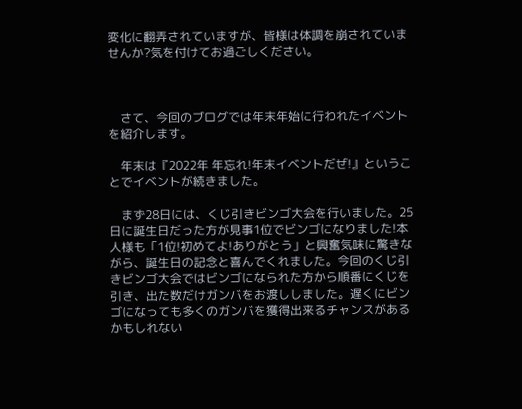変化に翻弄されていますが、皆様は体調を崩されていませんか?気を付けてお過ごしください。



    さて、今回のブログでは年末年始に行われたイベントを紹介します。

    年末は『2022年 年忘れ!年末イベントだぜ!』ということでイベントが続きました。

    まず28日には、くじ引きビンゴ大会を行いました。25日に誕生日だった方が見事1位でビンゴになりました!本人様も「1位!初めてよ!ありがとう」と興奮気味に驚きながら、誕生日の記念と喜んでくれました。今回のくじ引きビンゴ大会ではビンゴになられた方から順番にくじを引き、出た数だけガンバをお渡ししました。遅くにビンゴになっても多くのガンバを獲得出来るチャンスがあるかもしれない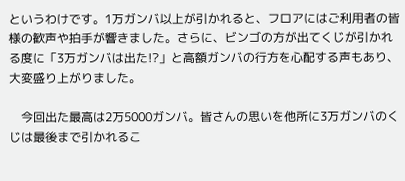というわけです。1万ガンバ以上が引かれると、フロアにはご利用者の皆様の歓声や拍手が響きました。さらに、ビンゴの方が出てくじが引かれる度に「3万ガンバは出た!?」と高額ガンバの行方を心配する声もあり、大変盛り上がりました。

    今回出た最高は2万5000ガンバ。皆さんの思いを他所に3万ガンバのくじは最後まで引かれるこ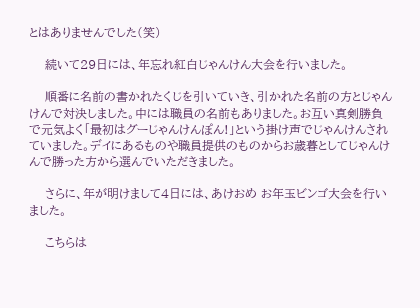とはありませんでした(笑)

    続いて29日には、年忘れ紅白じゃんけん大会を行いました。

    順番に名前の書かれたくじを引いていき、引かれた名前の方とじゃんけんで対決しました。中には職員の名前もありました。お互い真剣勝負で元気よく「最初はグーじゃんけんぽん!」という掛け声でじゃんけんされていました。デイにあるものや職員提供のものからお歳暮としてじゃんけんで勝った方から選んでいただきました。

    さらに、年が明けまして4日には、あけおめ お年玉ビンゴ大会を行いました。

    こちらは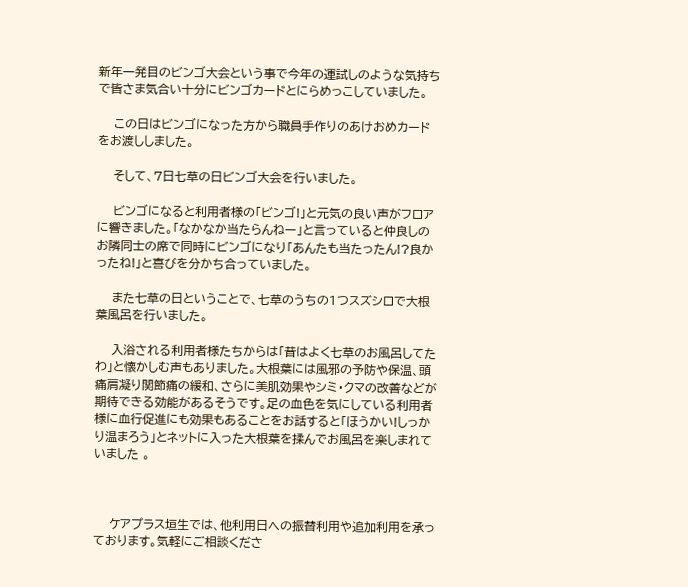新年一発目のビンゴ大会という事で今年の運試しのような気持ちで皆さま気合い十分にビンゴカードとにらめっこしていました。

    この日はビンゴになった方から職員手作りのあけおめカードをお渡ししました。

    そして、7日七草の日ビンゴ大会を行いました。

    ビンゴになると利用者様の「ビンゴ!」と元気の良い声がフロアに響きました。「なかなか当たらんねー」と言っていると仲良しのお隣同士の席で同時にビンゴになり「あんたも当たったん!?良かったね!」と喜びを分かち合っていました。

    また七草の日ということで、七草のうちの1つスズシロで大根葉風呂を行いました。

    入浴される利用者様たちからは「昔はよく七草のお風呂してたわ」と懐かしむ声もありました。大根葉には風邪の予防や保温、頭痛肩凝り関節痛の緩和、さらに美肌効果やシミ・クマの改善などが期待できる効能があるそうです。足の血色を気にしている利用者様に血行促進にも効果もあることをお話すると「ほうかい!しっかり温まろう」とネットに入った大根葉を揉んでお風呂を楽しまれていました 。



    ケアプラス垣生では、他利用日への振替利用や追加利用を承っております。気軽にご相談くださ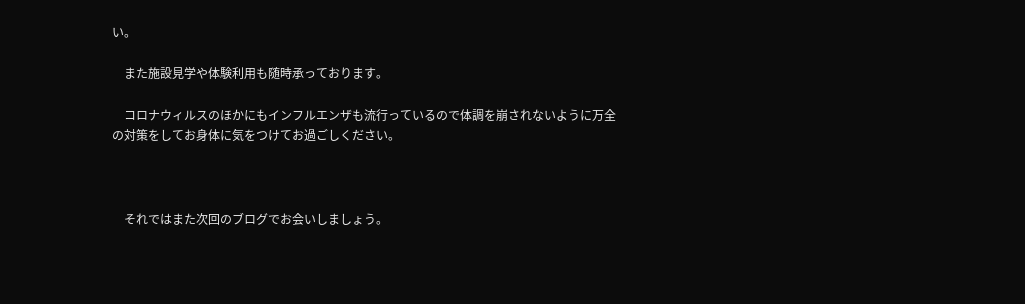い。

    また施設見学や体験利用も随時承っております。

    コロナウィルスのほかにもインフルエンザも流行っているので体調を崩されないように万全の対策をしてお身体に気をつけてお過ごしください。



    それではまた次回のブログでお会いしましょう。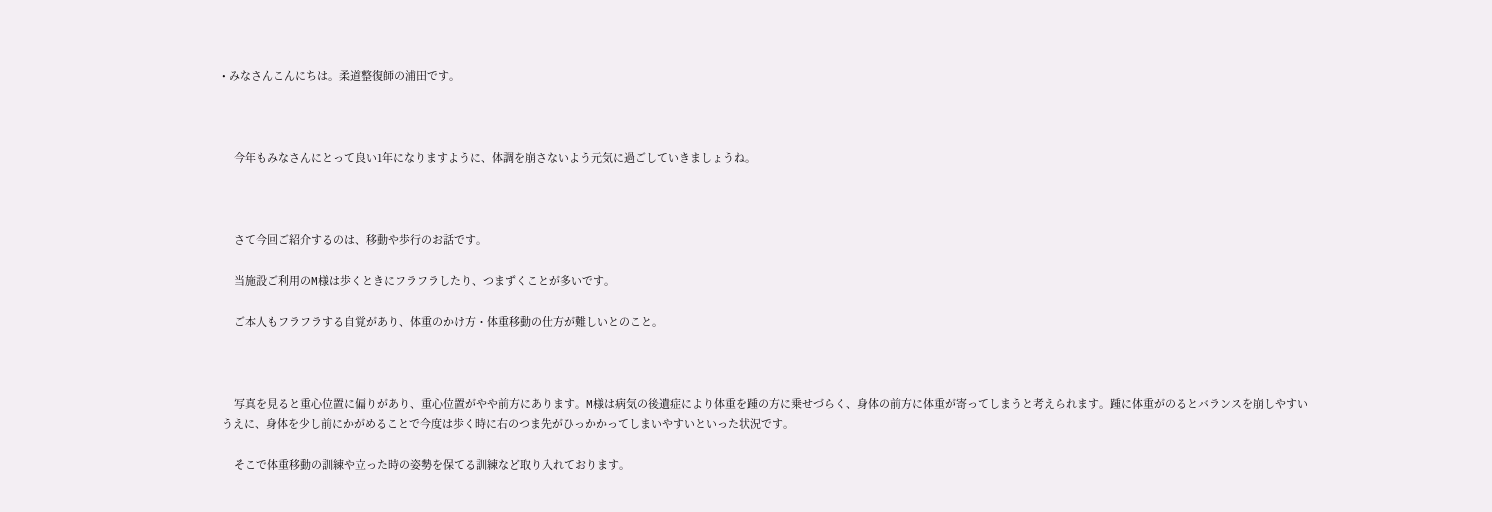• みなさんこんにちは。柔道整復師の浦田です。



    今年もみなさんにとって良い1年になりますように、体調を崩さないよう元気に過ごしていきましょうね。



    さて今回ご紹介するのは、移動や歩行のお話です。

    当施設ご利用のM様は歩くときにフラフラしたり、つまずくことが多いです。

    ご本人もフラフラする自覚があり、体重のかけ方・体重移動の仕方が難しいとのこと。



    写真を見ると重心位置に偏りがあり、重心位置がやや前方にあります。M様は病気の後遺症により体重を踵の方に乗せづらく、身体の前方に体重が寄ってしまうと考えられます。踵に体重がのるとバランスを崩しやすいうえに、身体を少し前にかがめることで今度は歩く時に右のつま先がひっかかってしまいやすいといった状況です。

    そこで体重移動の訓練や立った時の姿勢を保てる訓練など取り入れております。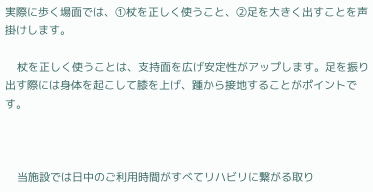実際に歩く場面では、①杖を正しく使うこと、②足を大きく出すことを声掛けします。

    杖を正しく使うことは、支持面を広げ安定性がアップします。足を振り出す際には身体を起こして膝を上げ、踵から接地することがポイントです。



    当施設では日中のご利用時間がすべてリハビリに繋がる取り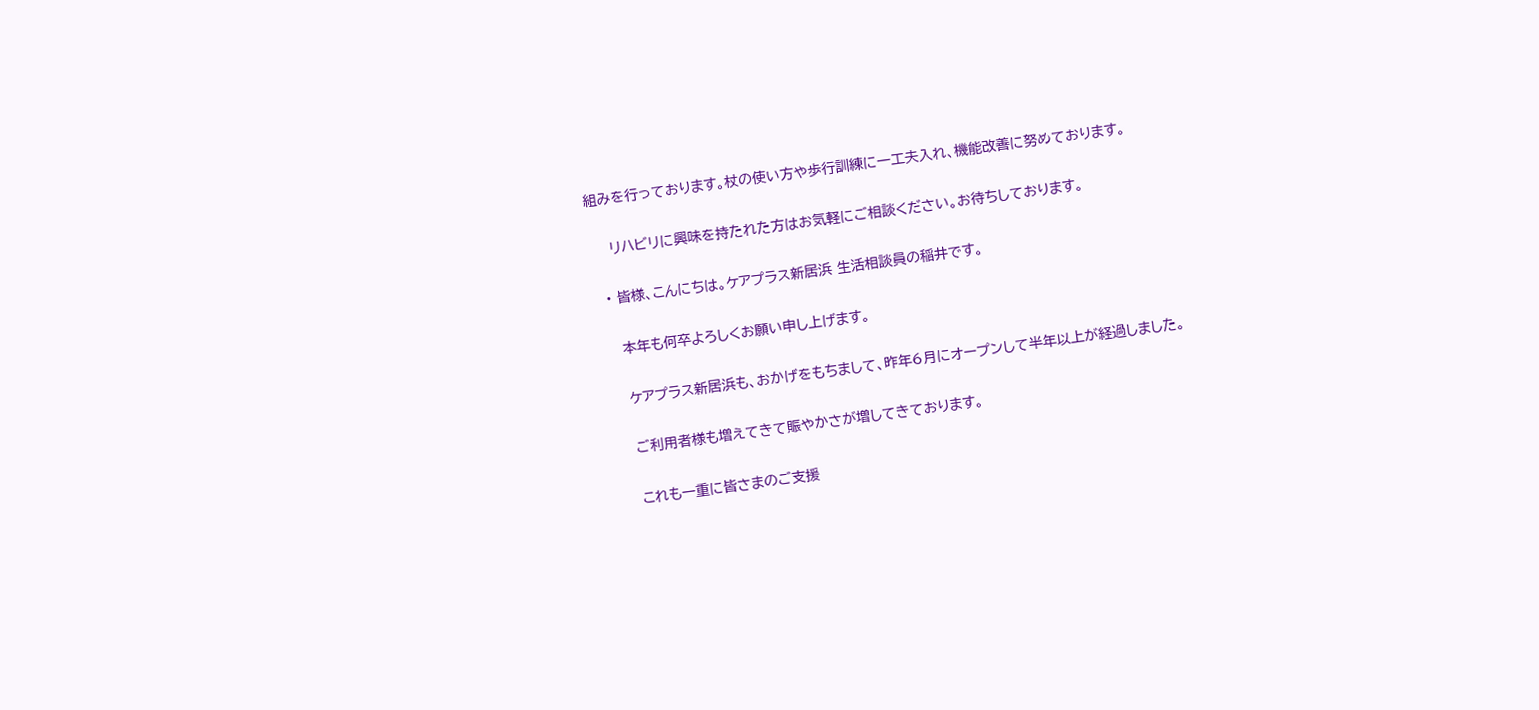組みを行っております。杖の使い方や歩行訓練に一工夫入れ、機能改善に努めております。

    リハビリに興味を持たれた方はお気軽にご相談ください。お待ちしております。

  • 皆様、こんにちは。ケアプラス新居浜 生活相談員の稲井です。

    本年も何卒よろしくお願い申し上げます。

    ケアプラス新居浜も、おかげをもちまして、昨年6月にオープンして半年以上が経過しました。

    ご利用者様も増えてきて賑やかさが増してきております。

    これも一重に皆さまのご支援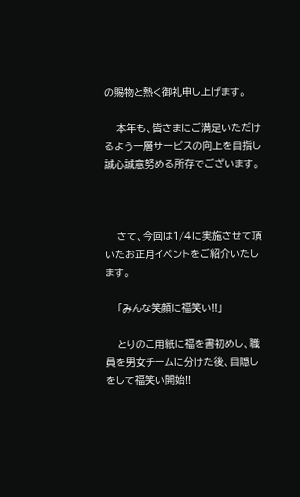の賜物と熱く御礼申し上げます。

    本年も、皆さまにご満足いただけるよう一層サービスの向上を目指し誠心誠意努める所存でございます。



    さて、今回は1/4に実施させて頂いたお正月イベントをご紹介いたします。

    「みんな笑顔に福笑い!!」

    とりのこ用紙に福を書初めし、職員を男女チームに分けた後、目隠しをして福笑い開始!!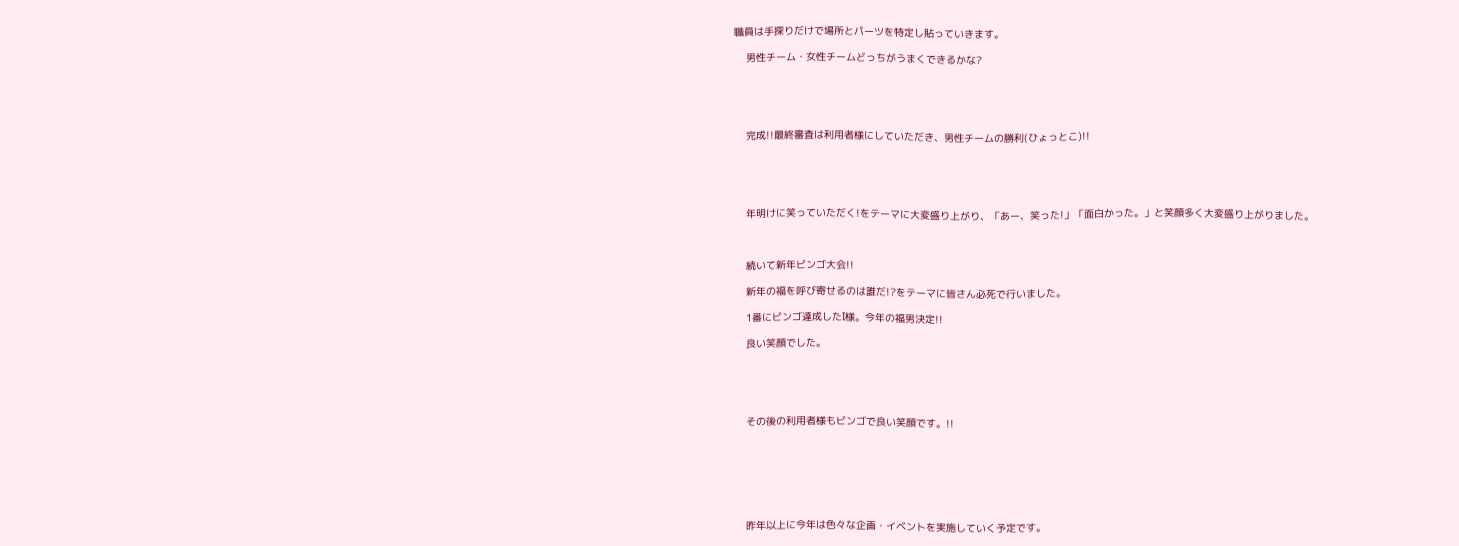職員は手探りだけで場所とパーツを特定し貼っていきます。

    男性チーム・女性チームどっちがうまくできるかな?





    完成!!最終審査は利用者様にしていただき、男性チームの勝利(ひょっとこ)!!





    年明けに笑っていただく!をテーマに大変盛り上がり、「あー、笑った!」「面白かった。」と笑顔多く大変盛り上がりました。



    続いて新年ビンゴ大会!!

    新年の福を呼び寄せるのは誰だ!?をテーマに皆さん必死で行いました。

    1番にビンゴ達成したI様。今年の福男決定!!

    良い笑顔でした。





    その後の利用者様もビンゴで良い笑顔です。!!







    昨年以上に今年は色々な企画・イベントを実施していく予定です。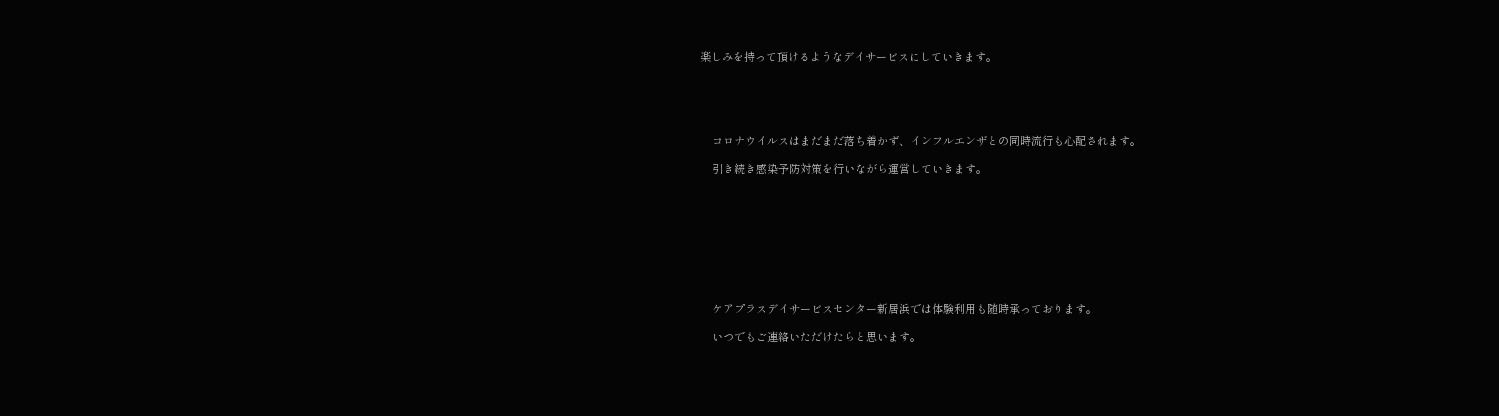楽しみを持って頂けるようなデイサービスにしていきます。





    コロナウイルスはまだまだ落ち着かず、インフルエンザとの同時流行も心配されます。

    引き続き感染予防対策を行いながら運営していきます。









    ケアプラスデイサービスセンター新居浜では体験利用も随時承っております。

    いつでもご連絡いただけたらと思います。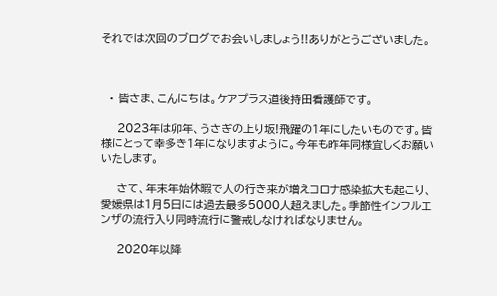それでは次回のブログでお会いしましょう!!ありがとうございました。



  • 皆さま、こんにちは。ケアプラス道後持田看護師です。

    2023年は卯年、うさぎの上り坂!飛躍の1年にしたいものです。皆様にとって幸多き1年になりますように。今年も昨年同様宜しくお願いいたします。

    さて、年末年始休暇で人の行き来が増えコロナ感染拡大も起こり、愛媛県は1月5日には過去最多5000人超えました。季節性インフルエンザの流行入り同時流行に警戒しなければなりません。

    2020年以降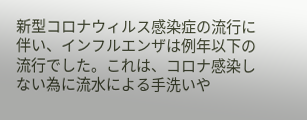新型コロナウィルス感染症の流行に伴い、インフルエンザは例年以下の流行でした。これは、コロナ感染しない為に流水による手洗いや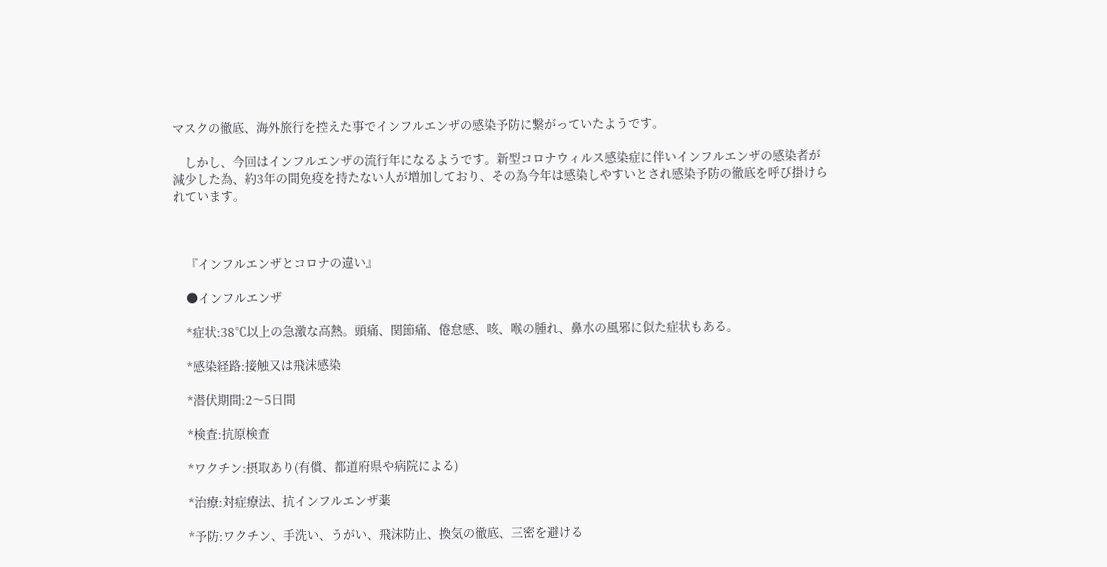マスクの徹底、海外旅行を控えた事でインフルエンザの感染予防に繋がっていたようです。

    しかし、今回はインフルエンザの流行年になるようです。新型コロナウィルス感染症に伴いインフルエンザの感染者が減少した為、約3年の間免疫を持たない人が増加しており、その為今年は感染しやすいとされ感染予防の徹底を呼び掛けられています。



    『インフルエンザとコロナの違い』

    ●インフルエンザ

    *症状:38℃以上の急激な高熱。頭痛、関節痛、倦怠感、咳、喉の腫れ、鼻水の風邪に似た症状もある。

    *感染経路:接触又は飛沫感染

    *潜伏期間:2〜5日間

    *検査:抗原検査

    *ワクチン:摂取あり(有償、都道府県や病院による)

    *治療:対症療法、抗インフルエンザ薬

    *予防:ワクチン、手洗い、うがい、飛沫防止、換気の徹底、三密を避ける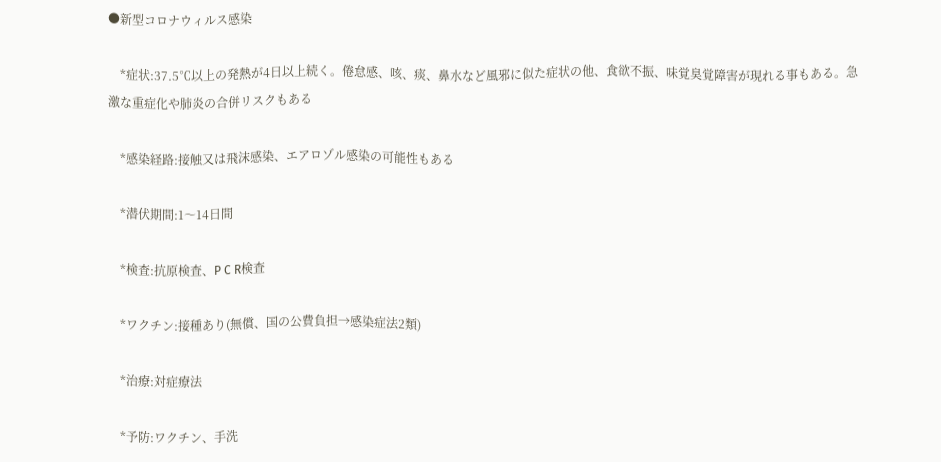●新型コロナウィルス感染

    *症状:37.5℃以上の発熱が4日以上続く。倦怠感、咳、痰、鼻水など風邪に似た症状の他、食欲不振、味覚臭覚障害が現れる事もある。急激な重症化や肺炎の合併リスクもある

    *感染経路:接触又は飛沫感染、エアロゾル感染の可能性もある

    *潜伏期間:1〜14日間

    *検査:抗原検査、P C R検査

    *ワクチン:接種あり(無償、国の公費負担→感染症法2類)

    *治療:対症療法

    *予防:ワクチン、手洗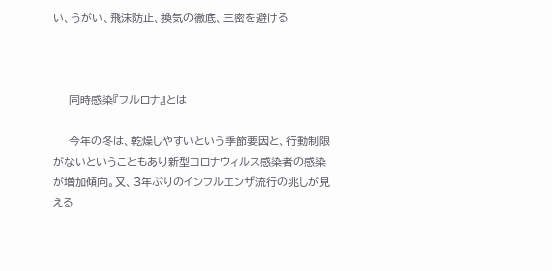い、うがい、飛沫防止、換気の徹底、三密を避ける



    同時感染『フルロナ』とは

    今年の冬は、乾燥しやすいという季節要因と、行動制限がないということもあり新型コロナウィルス感染者の感染が増加傾向。又、3年ぶりのインフルエンザ流行の兆しが見える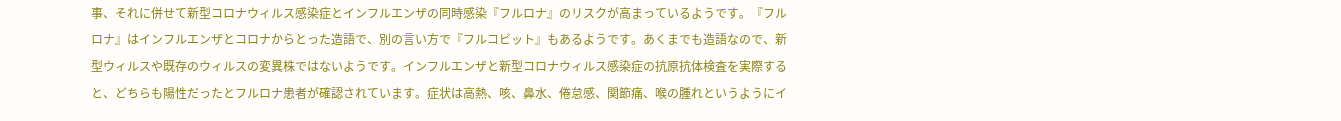事、それに併せて新型コロナウィルス感染症とインフルエンザの同時感染『フルロナ』のリスクが高まっているようです。『フルロナ』はインフルエンザとコロナからとった造語で、別の言い方で『フルコビット』もあるようです。あくまでも造語なので、新型ウィルスや既存のウィルスの変異株ではないようです。インフルエンザと新型コロナウィルス感染症の抗原抗体検査を実際すると、どちらも陽性だったとフルロナ患者が確認されています。症状は高熱、咳、鼻水、倦怠感、関節痛、喉の腫れというようにイ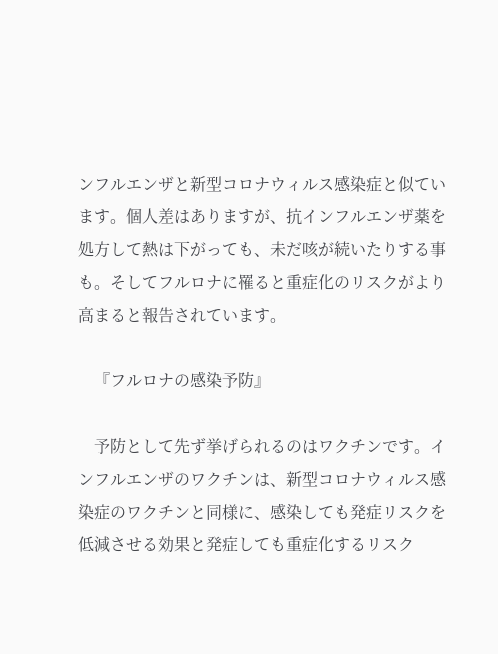ンフルエンザと新型コロナウィルス感染症と似ています。個人差はありますが、抗インフルエンザ薬を処方して熱は下がっても、未だ咳が続いたりする事も。そしてフルロナに罹ると重症化のリスクがより高まると報告されています。

    『フルロナの感染予防』

    予防として先ず挙げられるのはワクチンです。インフルエンザのワクチンは、新型コロナウィルス感染症のワクチンと同様に、感染しても発症リスクを低減させる効果と発症しても重症化するリスク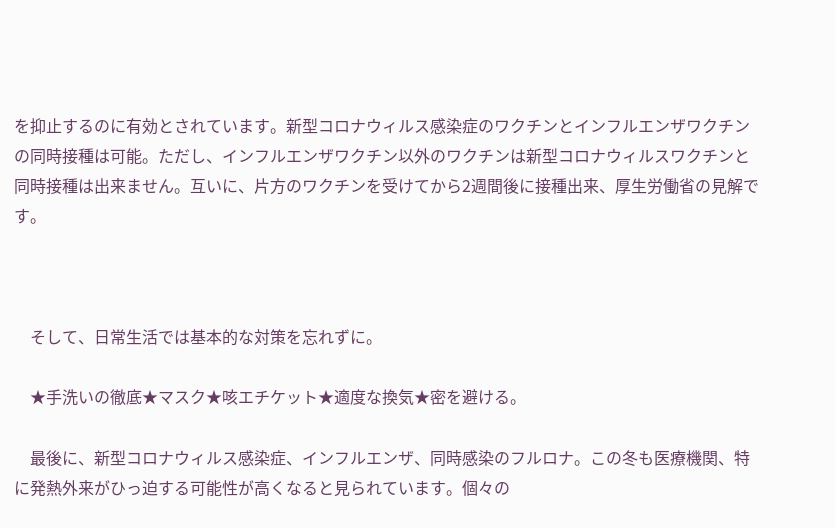を抑止するのに有効とされています。新型コロナウィルス感染症のワクチンとインフルエンザワクチンの同時接種は可能。ただし、インフルエンザワクチン以外のワクチンは新型コロナウィルスワクチンと同時接種は出来ません。互いに、片方のワクチンを受けてから2週間後に接種出来、厚生労働省の見解です。



    そして、日常生活では基本的な対策を忘れずに。

    ★手洗いの徹底★マスク★咳エチケット★適度な換気★密を避ける。

    最後に、新型コロナウィルス感染症、インフルエンザ、同時感染のフルロナ。この冬も医療機関、特に発熱外来がひっ迫する可能性が高くなると見られています。個々の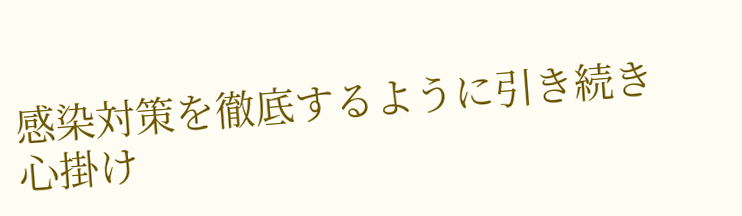感染対策を徹底するように引き続き心掛け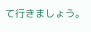て行きましょう。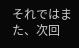それではまた、次回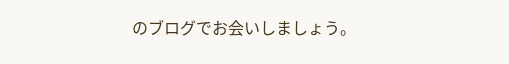のブログでお会いしましょう。